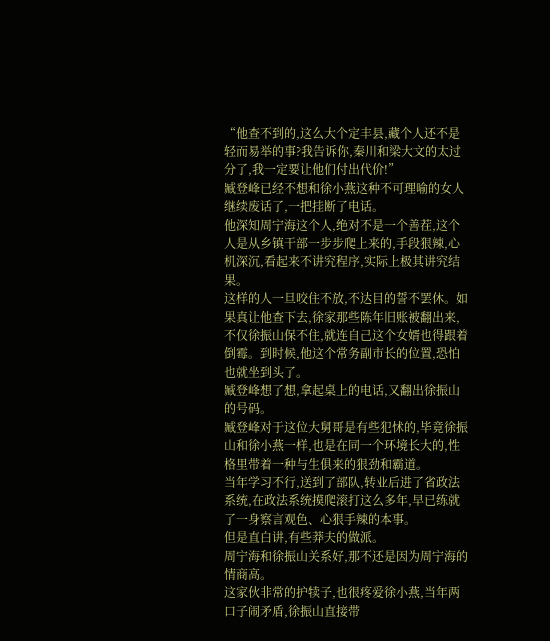“他查不到的,这么大个定丰县,藏个人还不是轻而易举的事?我告诉你,秦川和梁大文的太过分了,我一定要让他们付出代价!”
臧登峰已经不想和徐小燕这种不可理喻的女人继续废话了,一把挂断了电话。
他深知周宁海这个人,绝对不是一个善茬,这个人是从乡镇干部一步步爬上来的,手段狠辣,心机深沉,看起来不讲究程序,实际上极其讲究结果。
这样的人一旦咬住不放,不达目的誓不罢休。如果真让他查下去,徐家那些陈年旧账被翻出来,不仅徐振山保不住,就连自己这个女婿也得跟着倒霉。到时候,他这个常务副市长的位置,恐怕也就坐到头了。
臧登峰想了想,拿起桌上的电话,又翻出徐振山的号码。
臧登峰对于这位大舅哥是有些犯怵的,毕竟徐振山和徐小燕一样,也是在同一个环境长大的,性格里带着一种与生俱来的狠劲和霸道。
当年学习不行,送到了部队,转业后进了省政法系统,在政法系统摸爬滚打这么多年,早已练就了一身察言观色、心狠手辣的本事。
但是直白讲,有些莽夫的做派。
周宁海和徐振山关系好,那不还是因为周宁海的情商高。
这家伙非常的护犊子,也很疼爱徐小燕,当年两口子闹矛盾,徐振山直接带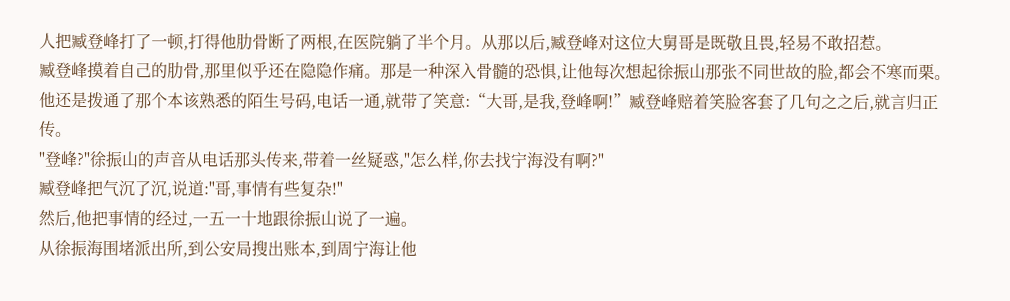人把臧登峰打了一顿,打得他肋骨断了两根,在医院躺了半个月。从那以后,臧登峰对这位大舅哥是既敬且畏,轻易不敢招惹。
臧登峰摸着自己的肋骨,那里似乎还在隐隐作痛。那是一种深入骨髓的恐惧,让他每次想起徐振山那张不同世故的脸,都会不寒而栗。
他还是拨通了那个本该熟悉的陌生号码,电话一通,就带了笑意:“大哥,是我,登峰啊!”臧登峰赔着笑脸客套了几句之之后,就言归正传。
"登峰?"徐振山的声音从电话那头传来,带着一丝疑惑,"怎么样,你去找宁海没有啊?"
臧登峰把气沉了沉,说道:"哥,事情有些复杂!"
然后,他把事情的经过,一五一十地跟徐振山说了一遍。
从徐振海围堵派出所,到公安局搜出账本,到周宁海让他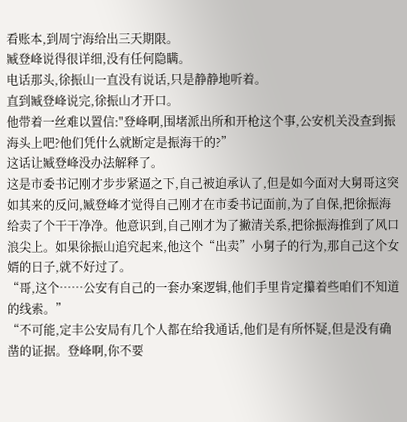看账本,到周宁海给出三天期限。
臧登峰说得很详细,没有任何隐瞒。
电话那头,徐振山一直没有说话,只是静静地听着。
直到臧登峰说完,徐振山才开口。
他带着一丝难以置信:"登峰啊,围堵派出所和开枪这个事,公安机关没查到振海头上吧?他们凭什么就断定是振海干的?”
这话让臧登峰没办法解释了。
这是市委书记刚才步步紧逼之下,自己被迫承认了,但是如今面对大舅哥这突如其来的反问,臧登峰才觉得自己刚才在市委书记面前,为了自保,把徐振海给卖了个干干净净。他意识到,自己刚才为了撇清关系,把徐振海推到了风口浪尖上。如果徐振山追究起来,他这个“出卖”小舅子的行为,那自己这个女婿的日子,就不好过了。
“哥,这个……公安有自己的一套办案逻辑,他们手里肯定攥着些咱们不知道的线索。”
“不可能,定丰公安局有几个人都在给我通话,他们是有所怀疑,但是没有确凿的证据。登峰啊,你不要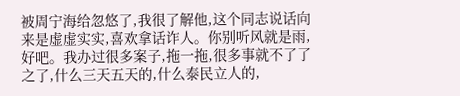被周宁海给忽悠了,我很了解他,这个同志说话向来是虚虚实实,喜欢拿话诈人。你别听风就是雨,好吧。我办过很多案子,拖一拖,很多事就不了了之了,什么三天五天的,什么泰民立人的,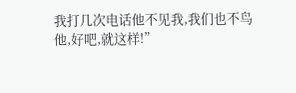我打几次电话他不见我,我们也不鸟他,好吧,就这样!”